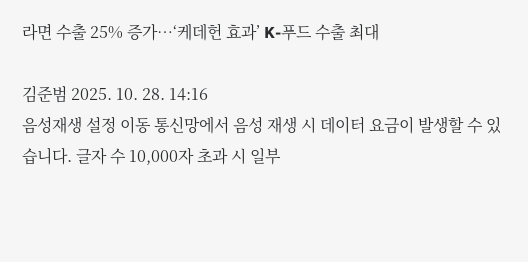라면 수출 25% 증가…‘케데헌 효과’ K-푸드 수출 최대

김준범 2025. 10. 28. 14:16
음성재생 설정 이동 통신망에서 음성 재생 시 데이터 요금이 발생할 수 있습니다. 글자 수 10,000자 초과 시 일부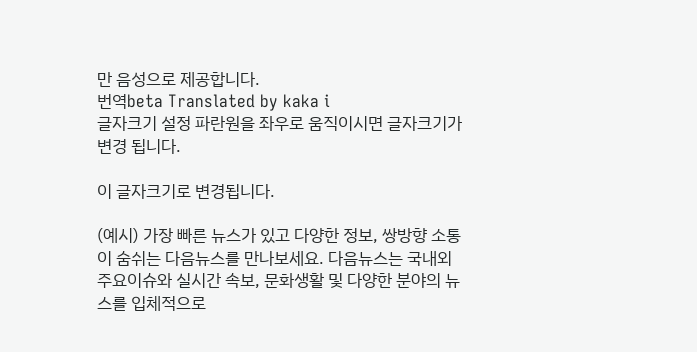만 음성으로 제공합니다.
번역beta Translated by kaka i
글자크기 설정 파란원을 좌우로 움직이시면 글자크기가 변경 됩니다.

이 글자크기로 변경됩니다.

(예시) 가장 빠른 뉴스가 있고 다양한 정보, 쌍방향 소통이 숨쉬는 다음뉴스를 만나보세요. 다음뉴스는 국내외 주요이슈와 실시간 속보, 문화생활 및 다양한 분야의 뉴스를 입체적으로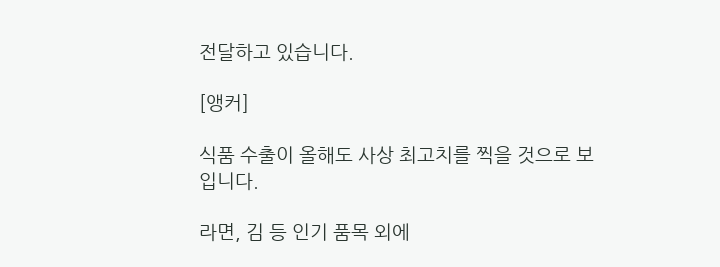전달하고 있습니다.

[앵커]

식품 수출이 올해도 사상 최고치를 찍을 것으로 보입니다.

라면, 김 등 인기 품목 외에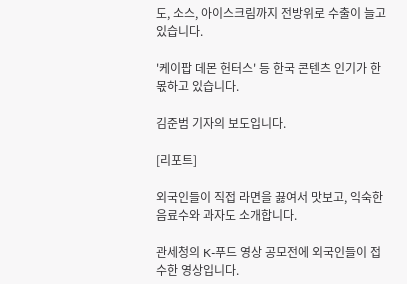도, 소스, 아이스크림까지 전방위로 수출이 늘고 있습니다.

'케이팝 데몬 헌터스' 등 한국 콘텐츠 인기가 한몫하고 있습니다.

김준범 기자의 보도입니다.

[리포트]

외국인들이 직접 라면을 끓여서 맛보고, 익숙한 음료수와 과자도 소개합니다.

관세청의 K-푸드 영상 공모전에 외국인들이 접수한 영상입니다.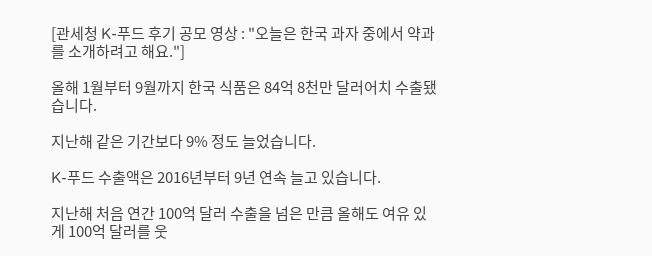[관세청 K-푸드 후기 공모 영상 : "오늘은 한국 과자 중에서 약과를 소개하려고 해요."]

올해 1월부터 9월까지 한국 식품은 84억 8천만 달러어치 수출됐습니다.

지난해 같은 기간보다 9% 정도 늘었습니다.

K-푸드 수출액은 2016년부터 9년 연속 늘고 있습니다.

지난해 처음 연간 100억 달러 수출을 넘은 만큼 올해도 여유 있게 100억 달러를 웃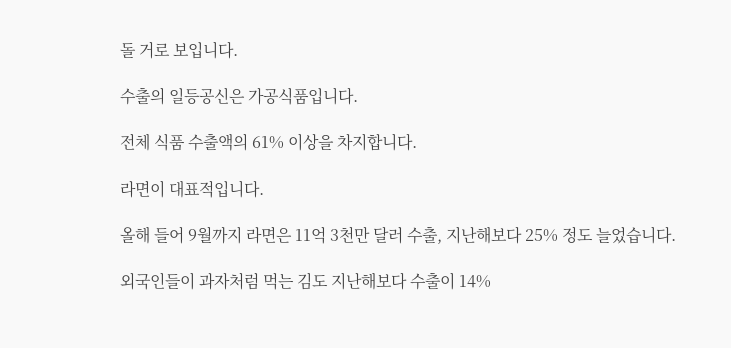돌 거로 보입니다.

수출의 일등공신은 가공식품입니다.

전체 식품 수출액의 61% 이상을 차지합니다.

라면이 대표적입니다.

올해 들어 9월까지 라면은 11억 3천만 달러 수출, 지난해보다 25% 정도 늘었습니다.

외국인들이 과자처럼 먹는 김도 지난해보다 수출이 14%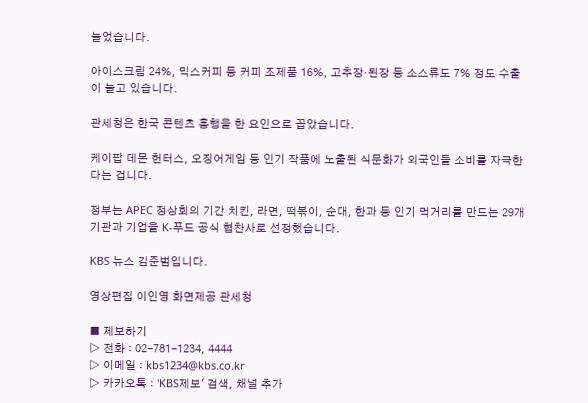늘었습니다.

아이스크림 24%, 믹스커피 등 커피 조제품 16%, 고추장·된장 등 소스류도 7% 정도 수출이 늘고 있습니다.

관세청은 한국 콘텐츠 흥행을 한 요인으로 꼽았습니다.

케이팝 데몬 헌터스, 오징어게임 등 인기 작품에 노출된 식문화가 외국인들 소비를 자극한다는 겁니다.

정부는 APEC 정상회의 기간 치킨, 라면, 떡볶이, 순대, 한과 등 인기 먹거리를 만드는 29개 기관과 기업을 K-푸드 공식 협찬사로 선정했습니다.

KBS 뉴스 김준범입니다.

영상편집 이인영 화면제공 관세청

■ 제보하기
▷ 전화 : 02-781-1234, 4444
▷ 이메일 : kbs1234@kbs.co.kr
▷ 카카오톡 : 'KBS제보' 검색, 채널 추가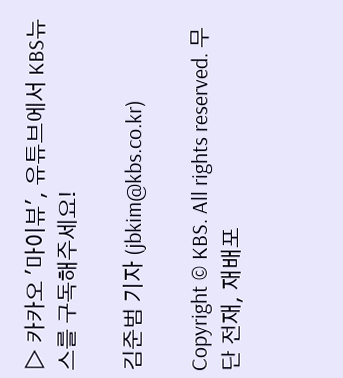▷ 카카오 '마이뷰', 유튜브에서 KBS뉴스를 구독해주세요!

김준범 기자 (jbkim@kbs.co.kr)

Copyright © KBS. All rights reserved. 무단 전재, 재배포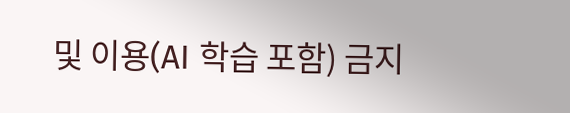및 이용(AI 학습 포함) 금지